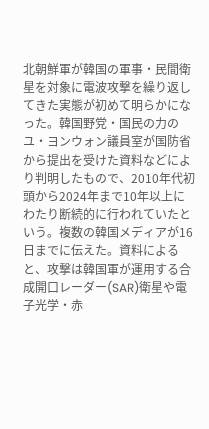北朝鮮軍が韓国の軍事・民間衛星を対象に電波攻撃を繰り返してきた実態が初めて明らかになった。韓国野党・国民の力のユ・ヨンウォン議員室が国防省から提出を受けた資料などにより判明したもので、2010年代初頭から2024年まで10年以上にわたり断続的に行われていたという。複数の韓国メディアが16日までに伝えた。資料によると、攻撃は韓国軍が運用する合成開口レーダー(SAR)衛星や電子光学・赤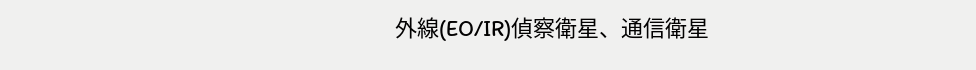外線(EO/IR)偵察衛星、通信衛星